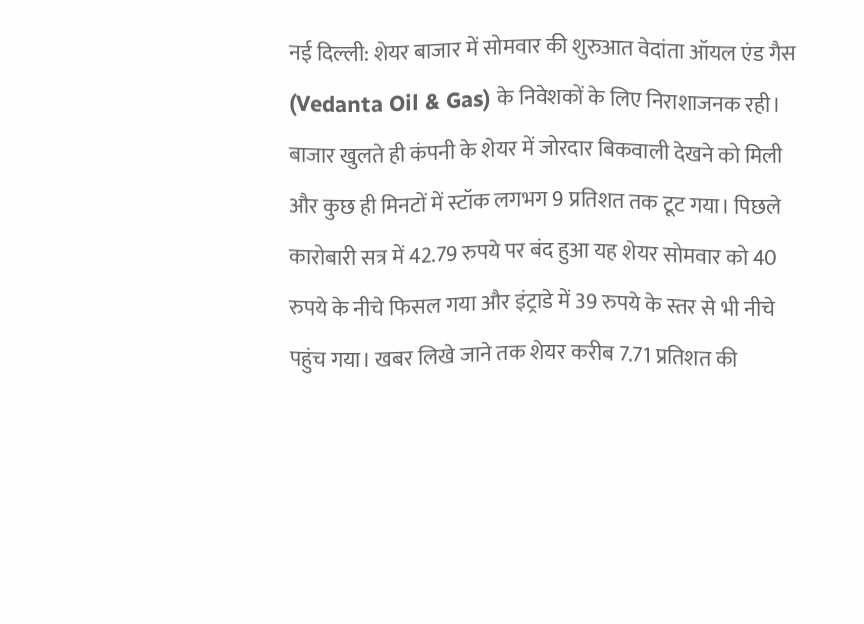नई दिल्ली: शेयर बाजार में सोमवार की शुरुआत वेदांता ऑयल एंड गैस (Vedanta Oil & Gas) के निवेशकों के लिए निराशाजनक रही। बाजार खुलते ही कंपनी के शेयर में जोरदार बिकवाली देखने को मिली और कुछ ही मिनटों में स्टॉक लगभग 9 प्रतिशत तक टूट गया। पिछले कारोबारी सत्र में 42.79 रुपये पर बंद हुआ यह शेयर सोमवार को 40 रुपये के नीचे फिसल गया और इंट्राडे में 39 रुपये के स्तर से भी नीचे पहुंच गया। खबर लिखे जाने तक शेयर करीब 7.71 प्रतिशत की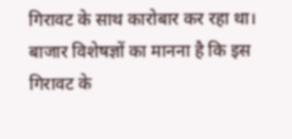गिरावट के साथ कारोबार कर रहा था।
बाजार विशेषज्ञों का मानना है कि इस गिरावट के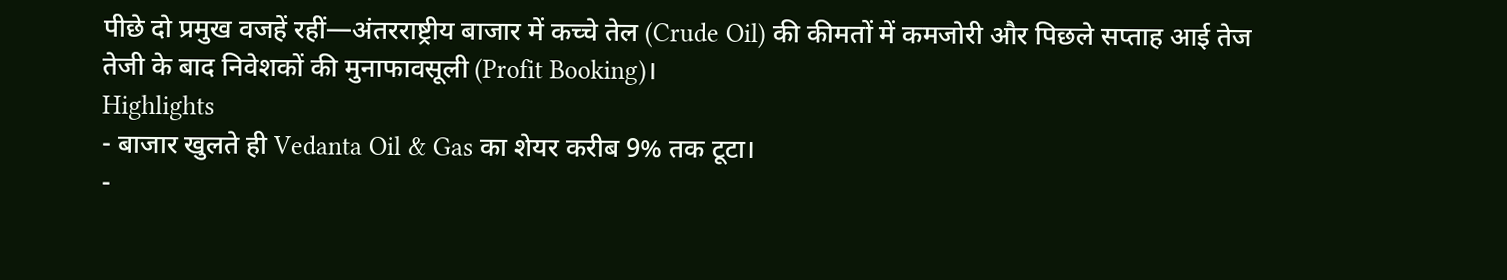पीछे दो प्रमुख वजहें रहीं—अंतरराष्ट्रीय बाजार में कच्चे तेल (Crude Oil) की कीमतों में कमजोरी और पिछले सप्ताह आई तेज तेजी के बाद निवेशकों की मुनाफावसूली (Profit Booking)।
Highlights
- बाजार खुलते ही Vedanta Oil & Gas का शेयर करीब 9% तक टूटा।
-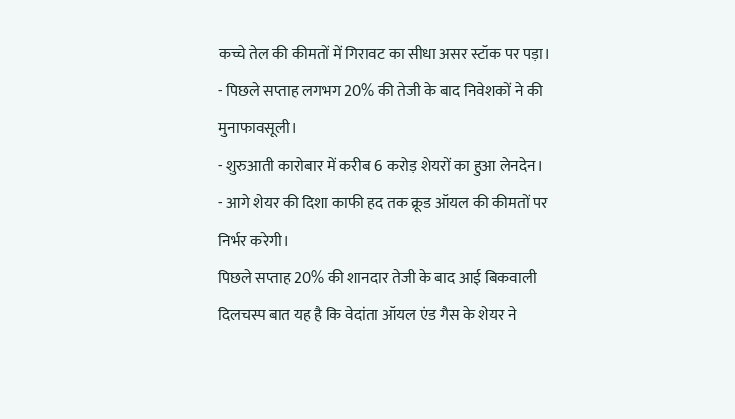कच्चे तेल की कीमतों में गिरावट का सीधा असर स्टॉक पर पड़ा।
- पिछले सप्ताह लगभग 20% की तेजी के बाद निवेशकों ने की मुनाफावसूली।
- शुरुआती कारोबार में करीब 6 करोड़ शेयरों का हुआ लेनदेन।
- आगे शेयर की दिशा काफी हद तक क्रूड ऑयल की कीमतों पर निर्भर करेगी।
पिछले सप्ताह 20% की शानदार तेजी के बाद आई बिकवाली
दिलचस्प बात यह है कि वेदांता ऑयल एंड गैस के शेयर ने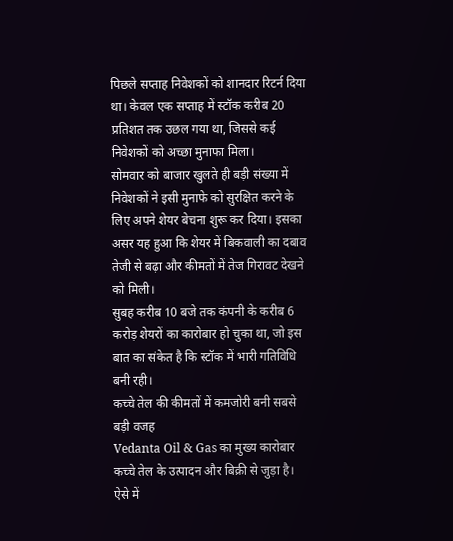पिछले सप्ताह निवेशकों को शानदार रिटर्न दिया था। केवल एक सप्ताह में स्टॉक करीब 20 प्रतिशत तक उछल गया था, जिससे कई निवेशकों को अच्छा मुनाफा मिला।
सोमवार को बाजार खुलते ही बड़ी संख्या में निवेशकों ने इसी मुनाफे को सुरक्षित करने के लिए अपने शेयर बेचना शुरू कर दिया। इसका असर यह हुआ कि शेयर में बिकवाली का दबाव तेजी से बढ़ा और कीमतों में तेज गिरावट देखने को मिली।
सुबह करीब 10 बजे तक कंपनी के करीब 6 करोड़ शेयरों का कारोबार हो चुका था, जो इस बात का संकेत है कि स्टॉक में भारी गतिविधि बनी रही।
कच्चे तेल की कीमतों में कमजोरी बनी सबसे बड़ी वजह
Vedanta Oil & Gas का मुख्य कारोबार कच्चे तेल के उत्पादन और बिक्री से जुड़ा है। ऐसे में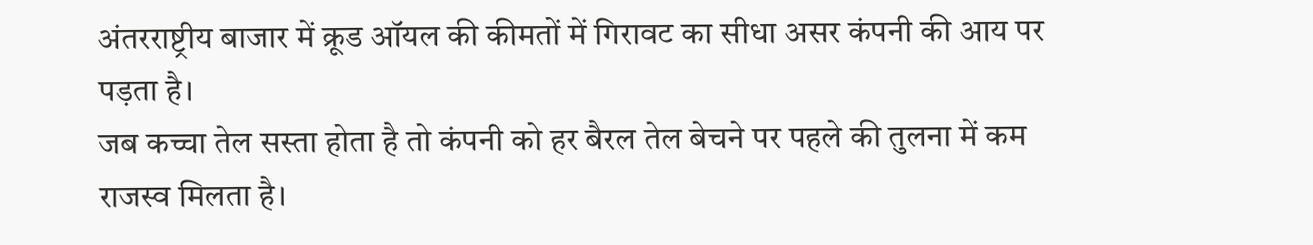अंतरराष्ट्रीय बाजार में क्रूड ऑयल की कीमतों में गिरावट का सीधा असर कंपनी की आय पर पड़ता है।
जब कच्चा तेल सस्ता होता है तो कंपनी को हर बैरल तेल बेचने पर पहले की तुलना में कम राजस्व मिलता है।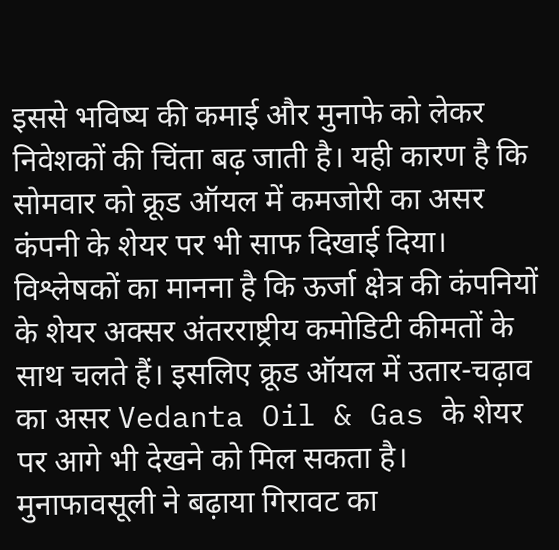इससे भविष्य की कमाई और मुनाफे को लेकर निवेशकों की चिंता बढ़ जाती है। यही कारण है कि सोमवार को क्रूड ऑयल में कमजोरी का असर कंपनी के शेयर पर भी साफ दिखाई दिया।
विश्लेषकों का मानना है कि ऊर्जा क्षेत्र की कंपनियों के शेयर अक्सर अंतरराष्ट्रीय कमोडिटी कीमतों के साथ चलते हैं। इसलिए क्रूड ऑयल में उतार-चढ़ाव का असर Vedanta Oil & Gas के शेयर पर आगे भी देखने को मिल सकता है।
मुनाफावसूली ने बढ़ाया गिरावट का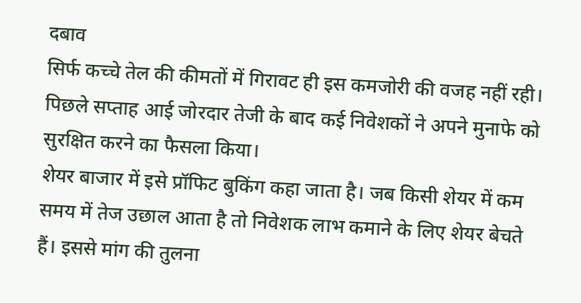दबाव
सिर्फ कच्चे तेल की कीमतों में गिरावट ही इस कमजोरी की वजह नहीं रही। पिछले सप्ताह आई जोरदार तेजी के बाद कई निवेशकों ने अपने मुनाफे को सुरक्षित करने का फैसला किया।
शेयर बाजार में इसे प्रॉफिट बुकिंग कहा जाता है। जब किसी शेयर में कम समय में तेज उछाल आता है तो निवेशक लाभ कमाने के लिए शेयर बेचते हैं। इससे मांग की तुलना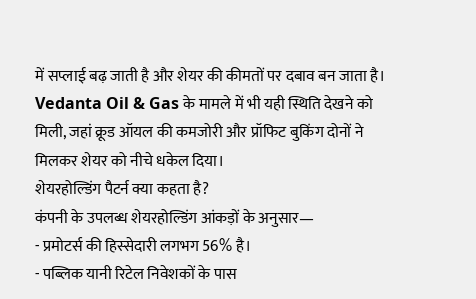में सप्लाई बढ़ जाती है और शेयर की कीमतों पर दबाव बन जाता है।
Vedanta Oil & Gas के मामले में भी यही स्थिति देखने को मिली, जहां क्रूड ऑयल की कमजोरी और प्रॉफिट बुकिंग दोनों ने मिलकर शेयर को नीचे धकेल दिया।
शेयरहोल्डिंग पैटर्न क्या कहता है?
कंपनी के उपलब्ध शेयरहोल्डिंग आंकड़ों के अनुसार—
- प्रमोटर्स की हिस्सेदारी लगभग 56% है।
- पब्लिक यानी रिटेल निवेशकों के पास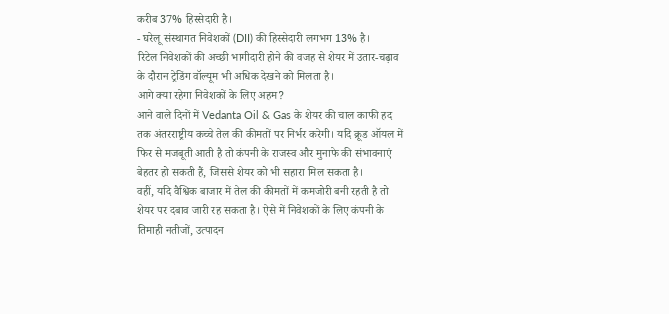करीब 37% हिस्सेदारी है।
- घरेलू संस्थागत निवेशकों (DII) की हिस्सेदारी लगभग 13% है।
रिटेल निवेशकों की अच्छी भागीदारी होने की वजह से शेयर में उतार-चढ़ाव के दौरान ट्रेडिंग वॉल्यूम भी अधिक देखने को मिलता है।
आगे क्या रहेगा निवेशकों के लिए अहम?
आने वाले दिनों में Vedanta Oil & Gas के शेयर की चाल काफी हद तक अंतरराष्ट्रीय कच्चे तेल की कीमतों पर निर्भर करेगी। यदि क्रूड ऑयल में फिर से मजबूती आती है तो कंपनी के राजस्व और मुनाफे की संभावनाएं बेहतर हो सकती हैं, जिससे शेयर को भी सहारा मिल सकता है।
वहीं, यदि वैश्विक बाजार में तेल की कीमतों में कमजोरी बनी रहती है तो शेयर पर दबाव जारी रह सकता है। ऐसे में निवेशकों के लिए कंपनी के तिमाही नतीजों, उत्पादन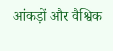आंकड़ों और वैश्विक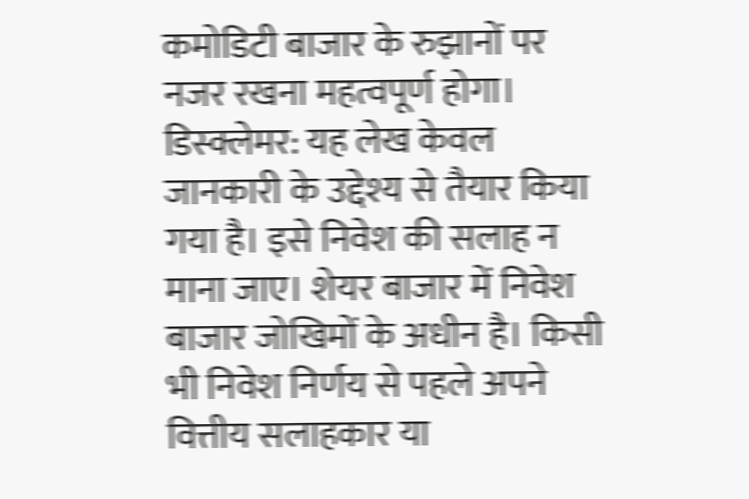कमोडिटी बाजार के रुझानों पर नजर रखना महत्वपूर्ण होगा।
डिस्क्लेमर: यह लेख केवल जानकारी के उद्देश्य से तैयार किया गया है। इसे निवेश की सलाह न माना जाए। शेयर बाजार में निवेश बाजार जोखिमों के अधीन है। किसी भी निवेश निर्णय से पहले अपने वित्तीय सलाहकार या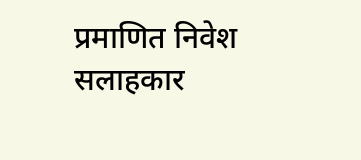प्रमाणित निवेश सलाहकार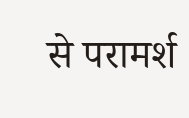से परामर्श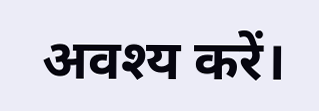अवश्य करें।